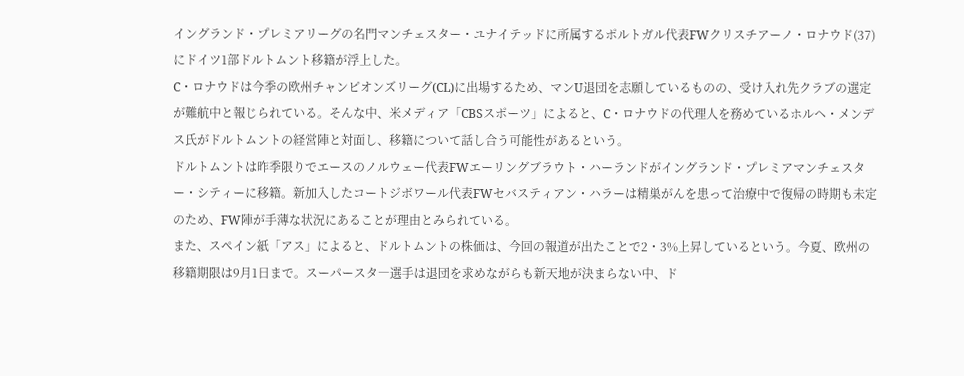イングランド・プレミアリーグの名門マンチェスター・ユナイテッドに所属するポルトガル代表FWクリスチアーノ・ロナウド(37)にドイツ1部ドルトムント移籍が浮上した。
C・ロナウドは今季の欧州チャンピオンズリーグ(CL)に出場するため、マンU退団を志願しているものの、受け入れ先クラブの選定が難航中と報じられている。そんな中、米メディア「CBSスポーツ」によると、C・ロナウドの代理人を務めているホルヘ・メンデス氏がドルトムントの経営陣と対面し、移籍について話し合う可能性があるという。
ドルトムントは昨季限りでエースのノルウェー代表FWエーリングブラウト・ハーランドがイングランド・プレミアマンチェスター・シティーに移籍。新加入したコートジボワール代表FWセバスティアン・ハラーは精巣がんを患って治療中で復帰の時期も未定のため、FW陣が手薄な状況にあることが理由とみられている。
また、スペイン紙「アス」によると、ドルトムントの株価は、今回の報道が出たことで2・3%上昇しているという。今夏、欧州の移籍期限は9月1日まで。スーパースタ―選手は退団を求めながらも新天地が決まらない中、ド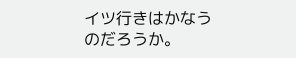イツ行きはかなうのだろうか。